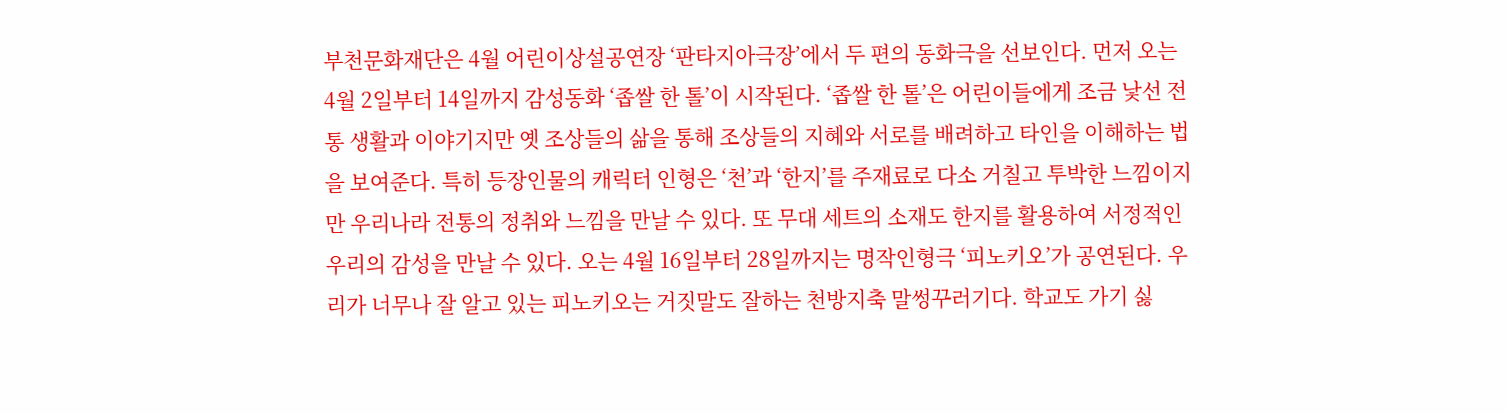부천문화재단은 4월 어린이상설공연장 ‘판타지아극장’에서 두 편의 동화극을 선보인다. 먼저 오는 4월 2일부터 14일까지 감성동화 ‘좁쌀 한 톨’이 시작된다. ‘좁쌀 한 톨’은 어린이들에게 조금 낯선 전통 생활과 이야기지만 옛 조상들의 삶을 통해 조상들의 지혜와 서로를 배려하고 타인을 이해하는 법을 보여준다. 특히 등장인물의 캐릭터 인형은 ‘천’과 ‘한지’를 주재료로 다소 거칠고 투박한 느낌이지만 우리나라 전통의 정취와 느낌을 만날 수 있다. 또 무대 세트의 소재도 한지를 활용하여 서정적인 우리의 감성을 만날 수 있다. 오는 4월 16일부터 28일까지는 명작인형극 ‘피노키오’가 공연된다. 우리가 너무나 잘 알고 있는 피노키오는 거짓말도 잘하는 천방지축 말썽꾸러기다. 학교도 가기 싫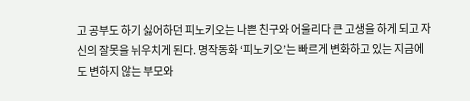고 공부도 하기 싫어하던 피노키오는 나쁜 친구와 어울리다 큰 고생을 하게 되고 자신의 잘못을 뉘우치게 된다. 명작동화 ‘피노키오’는 빠르게 변화하고 있는 지금에도 변하지 않는 부모와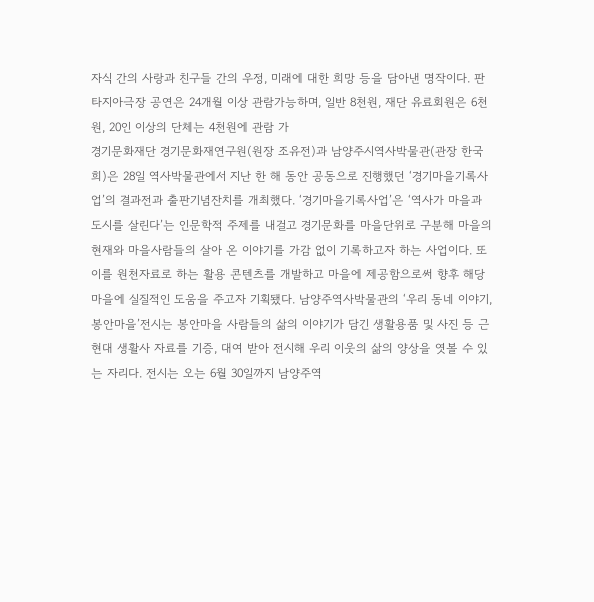자식 간의 사랑과 친구들 간의 우정, 미래에 대한 희망 등을 담아낸 명작이다. 판타지아극장 공연은 24개월 이상 관람가능하며, 일반 8천원, 재단 유료회원은 6천원, 20인 이상의 단체는 4천원에 관람 가
경기문화재단 경기문화재연구원(원장 조유전)과 남양주시역사박물관(관장 한국희)은 28일 역사박물관에서 지난 한 해 동안 공동으로 진행했던 ‘경기마을기록사업’의 결과전과 출판기념잔치를 개최했다. ‘경기마을기록사업’은 ‘역사가 마을과 도시를 살린다’는 인문학적 주제를 내걸고 경기문화를 마을단위로 구분해 마을의 현재와 마을사람들의 살아 온 이야기를 가감 없이 기록하고자 하는 사업이다. 또 이를 원천자료로 하는 활용 콘텐츠를 개발하고 마을에 제공함으로써 향후 해당마을에 실질적인 도움을 주고자 기획됐다. 남양주역사박물관의 ‘우리 동네 이야기, 봉안마을’전시는 봉안마을 사람들의 삶의 이야기가 담긴 생활용품 및 사진 등 근현대 생활사 자료를 기증, 대여 받아 전시해 우리 이웃의 삶의 양상을 엿볼 수 있는 자리다. 전시는 오는 6월 30일까지 남양주역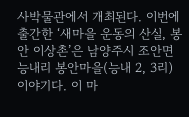사박물관에서 개최된다. 이번에 출간한 ‘새마을 운동의 산실, 봉안 이상촌’은 남양주시 조안면 능내리 봉안마을(능내 2, 3리) 이야기다. 이 마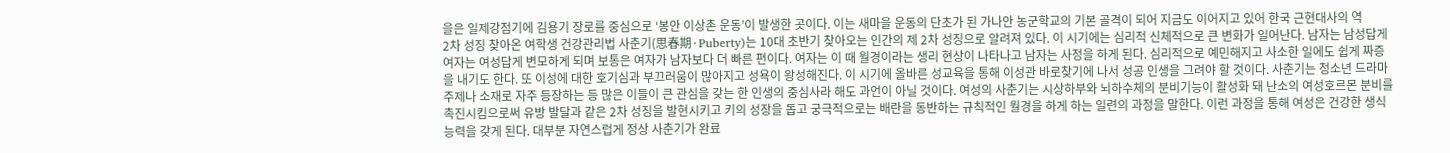을은 일제강점기에 김용기 장로를 중심으로 ‘봉안 이상촌 운동’이 발생한 곳이다. 이는 새마을 운동의 단초가 된 가나안 농군학교의 기본 골격이 되어 지금도 이어지고 있어 한국 근현대사의 역
2차 성징 찾아온 여학생 건강관리법 사춘기(思春期·Puberty)는 10대 초반기 찾아오는 인간의 제 2차 성징으로 알려져 있다. 이 시기에는 심리적 신체적으로 큰 변화가 일어난다. 남자는 남성답게 여자는 여성답게 변모하게 되며 보통은 여자가 남자보다 더 빠른 편이다. 여자는 이 때 월경이라는 생리 현상이 나타나고 남자는 사정을 하게 된다. 심리적으로 예민해지고 사소한 일에도 쉽게 짜증을 내기도 한다. 또 이성에 대한 호기심과 부끄러움이 많아지고 성욕이 왕성해진다. 이 시기에 올바른 성교육을 통해 이성관 바로찾기에 나서 성공 인생을 그려야 할 것이다. 사춘기는 청소년 드라마 주제나 소재로 자주 등장하는 등 많은 이들이 큰 관심을 갖는 한 인생의 중심사라 해도 과언이 아닐 것이다. 여성의 사춘기는 시상하부와 뇌하수체의 분비기능이 활성화 돼 난소의 여성호르몬 분비를 촉진시킴으로써 유방 발달과 같은 2차 성징을 발현시키고 키의 성장을 돕고 궁극적으로는 배란을 동반하는 규칙적인 월경을 하게 하는 일련의 과정을 말한다. 이런 과정을 통해 여성은 건강한 생식능력을 갖게 된다. 대부분 자연스럽게 정상 사춘기가 완료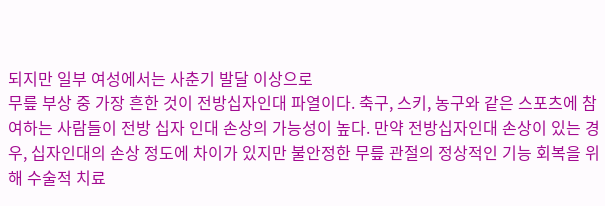되지만 일부 여성에서는 사춘기 발달 이상으로
무릎 부상 중 가장 흔한 것이 전방십자인대 파열이다. 축구, 스키, 농구와 같은 스포츠에 참여하는 사람들이 전방 십자 인대 손상의 가능성이 높다. 만약 전방십자인대 손상이 있는 경우, 십자인대의 손상 정도에 차이가 있지만 불안정한 무릎 관절의 정상적인 기능 회복을 위해 수술적 치료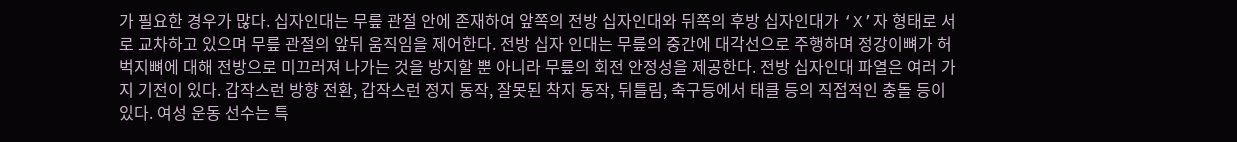가 필요한 경우가 많다. 십자인대는 무릎 관절 안에 존재하여 앞쪽의 전방 십자인대와 뒤쪽의 후방 십자인대가 ‘X’자 형태로 서로 교차하고 있으며 무릎 관절의 앞뒤 움직임을 제어한다. 전방 십자 인대는 무릎의 중간에 대각선으로 주행하며 정강이뼈가 허벅지뼈에 대해 전방으로 미끄러져 나가는 것을 방지할 뿐 아니라 무릎의 회전 안정성을 제공한다. 전방 십자인대 파열은 여러 가지 기전이 있다. 갑작스런 방향 전환, 갑작스런 정지 동작, 잘못된 착지 동작, 뒤틀림, 축구등에서 태클 등의 직접적인 충돌 등이 있다. 여성 운동 선수는 특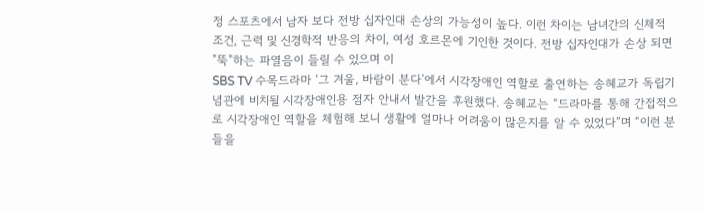정 스포츠에서 남자 보다 전방 십자인대 손상의 가능성이 높다. 이런 차이는 남녀간의 신체적 조건, 근력 및 신경학적 반응의 차이, 여성 호르몬에 기인한 것이다. 전방 십자인대가 손상 되면 "뚝"하는 파열음이 들릴 수 있으며 이
SBS TV 수목드라마 ‘그 겨울, 바람이 분다’에서 시각장애인 역할로 출연하는 송혜교가 독립기념관에 비치될 시각장애인용 점자 안내서 발간을 후원했다. 송혜교는 “드라마를 통해 간접적으로 시각장애인 역할을 체험해 보니 생활에 얼마나 어려움이 많은지를 알 수 있었다”며 “이런 분들을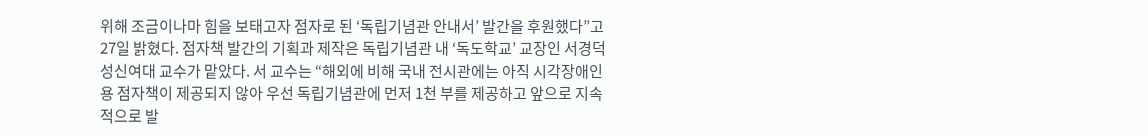위해 조금이나마 힘을 보태고자 점자로 된 ‘독립기념관 안내서’ 발간을 후원했다”고 27일 밝혔다. 점자책 발간의 기획과 제작은 독립기념관 내 ‘독도학교’ 교장인 서경덕 성신여대 교수가 맡았다. 서 교수는 “해외에 비해 국내 전시관에는 아직 시각장애인용 점자책이 제공되지 않아 우선 독립기념관에 먼저 1천 부를 제공하고 앞으로 지속적으로 발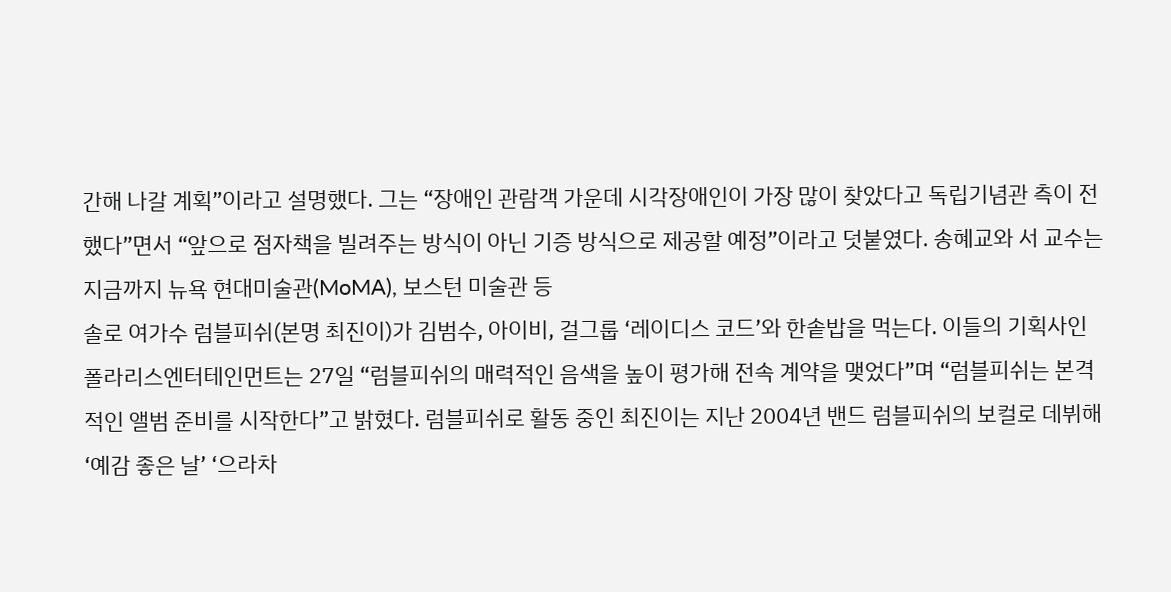간해 나갈 계획”이라고 설명했다. 그는 “장애인 관람객 가운데 시각장애인이 가장 많이 찾았다고 독립기념관 측이 전했다”면서 “앞으로 점자책을 빌려주는 방식이 아닌 기증 방식으로 제공할 예정”이라고 덧붙였다. 송혜교와 서 교수는 지금까지 뉴욕 현대미술관(MoMA), 보스턴 미술관 등
솔로 여가수 럼블피쉬(본명 최진이)가 김범수, 아이비, 걸그룹 ‘레이디스 코드’와 한솥밥을 먹는다. 이들의 기획사인 폴라리스엔터테인먼트는 27일 “럼블피쉬의 매력적인 음색을 높이 평가해 전속 계약을 맺었다”며 “럼블피쉬는 본격적인 앨범 준비를 시작한다”고 밝혔다. 럼블피쉬로 활동 중인 최진이는 지난 2004년 밴드 럼블피쉬의 보컬로 데뷔해 ‘예감 좋은 날’ ‘으라차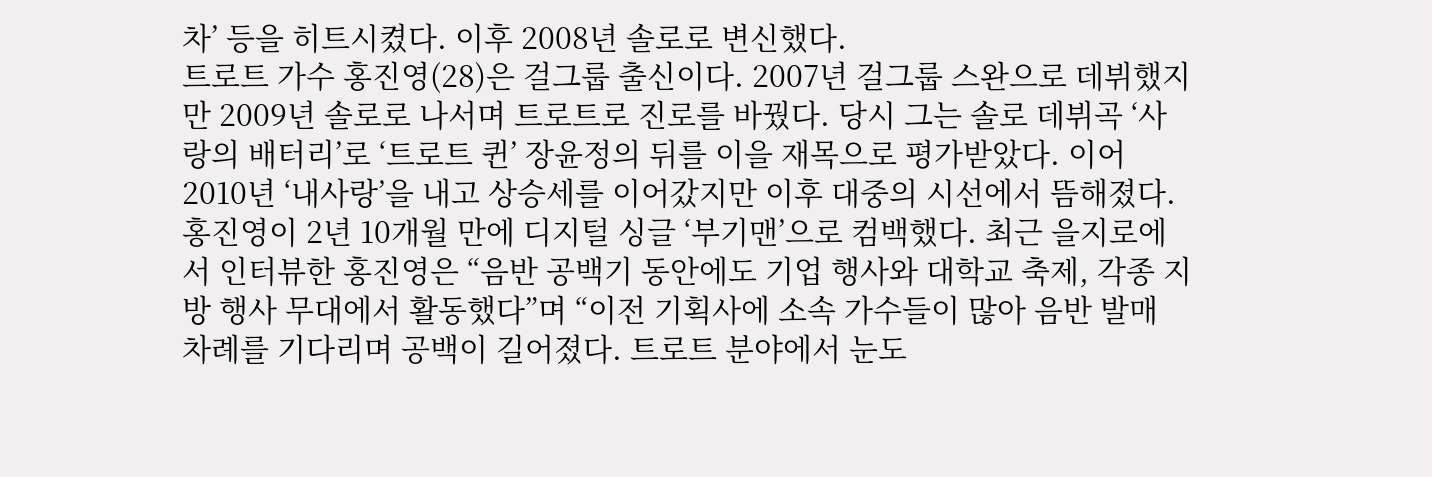차’ 등을 히트시켰다. 이후 2008년 솔로로 변신했다.
트로트 가수 홍진영(28)은 걸그룹 출신이다. 2007년 걸그룹 스완으로 데뷔했지만 2009년 솔로로 나서며 트로트로 진로를 바꿨다. 당시 그는 솔로 데뷔곡 ‘사랑의 배터리’로 ‘트로트 퀸’ 장윤정의 뒤를 이을 재목으로 평가받았다. 이어 2010년 ‘내사랑’을 내고 상승세를 이어갔지만 이후 대중의 시선에서 뜸해졌다. 홍진영이 2년 10개월 만에 디지털 싱글 ‘부기맨’으로 컴백했다. 최근 을지로에서 인터뷰한 홍진영은 “음반 공백기 동안에도 기업 행사와 대학교 축제, 각종 지방 행사 무대에서 활동했다”며 “이전 기획사에 소속 가수들이 많아 음반 발매 차례를 기다리며 공백이 길어졌다. 트로트 분야에서 눈도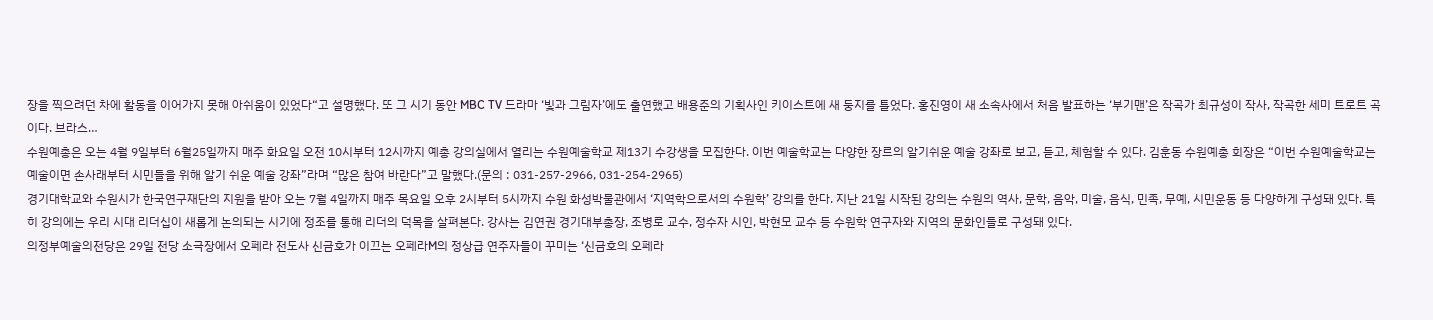장을 찍으려던 차에 활동을 이어가지 못해 아쉬움이 있었다“고 설명했다. 또 그 시기 동안 MBC TV 드라마 ‘빛과 그림자’에도 출연했고 배용준의 기획사인 키이스트에 새 둥지를 틀었다. 홍진영이 새 소속사에서 처음 발표하는 ‘부기맨’은 작곡가 최규성이 작사, 작곡한 세미 트로트 곡이다. 브라스…
수원예총은 오는 4월 9일부터 6월25일까지 매주 화요일 오전 10시부터 12시까지 예총 강의실에서 열리는 수원예술학교 제13기 수강생을 모집한다. 이번 예술학교는 다양한 장르의 알기쉬운 예술 강좌로 보고, 듣고, 체험할 수 있다. 김훈동 수원예총 회장은 “이번 수원예술학교는 예술이면 손사래부터 시민들을 위해 알기 쉬운 예술 강좌”라며 “많은 참여 바란다”고 말했다.(문의 : 031-257-2966, 031-254-2965)
경기대학교와 수원시가 한국연구재단의 지원을 받아 오는 7월 4일까지 매주 목요일 오후 2시부터 5시까지 수원 화성박물관에서 ‘지역학으로서의 수원학’ 강의를 한다. 지난 21일 시작된 강의는 수원의 역사, 문학, 음악, 미술, 음식, 민족, 무예, 시민운동 등 다양하게 구성돼 있다. 특히 강의에는 우리 시대 리더십이 새롭게 논의되는 시기에 정조를 통해 리더의 덕목을 살펴본다. 강사는 김연권 경기대부총장, 조병로 교수, 정수자 시인, 박현모 교수 등 수원학 연구자와 지역의 문화인들로 구성돼 있다.
의정부예술의전당은 29일 전당 소극장에서 오페라 전도사 신금호가 이끄는 오페라M의 정상급 연주자들이 꾸미는 ‘신금호의 오페라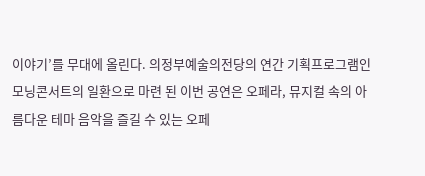이야기’를 무대에 올린다. 의정부예술의전당의 연간 기획프로그램인 모닝콘서트의 일환으로 마련 된 이번 공연은 오페라, 뮤지컬 속의 아름다운 테마 음악을 즐길 수 있는 오페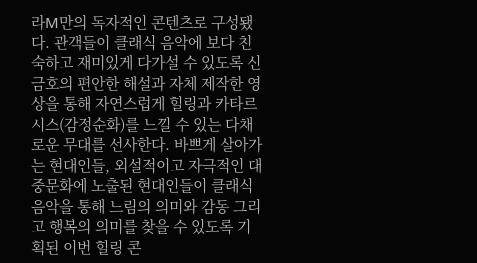라M만의 독자적인 콘텐츠로 구성됐다. 관객들이 클래식 음악에 보다 친숙하고 재미있게 다가설 수 있도록 신금호의 편안한 해설과 자체 제작한 영상을 통해 자연스럽게 힐링과 카타르시스(감정순화)를 느낄 수 있는 다채로운 무대를 선사한다. 바쁘게 살아가는 현대인들, 외설적이고 자극적인 대중문화에 노출된 현대인들이 클래식 음악을 통해 느림의 의미와 감동 그리고 행복의 의미를 찾을 수 있도록 기획된 이번 힐링 콘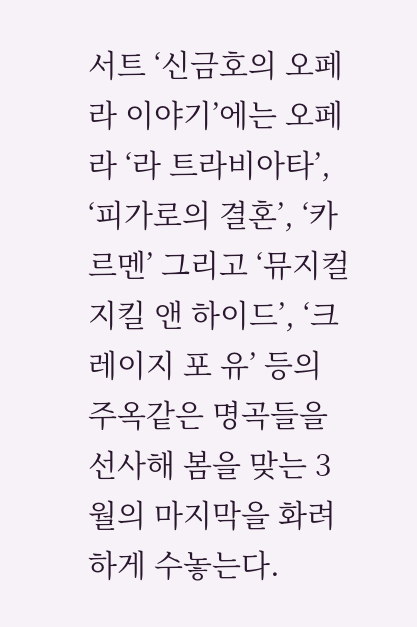서트 ‘신금호의 오페라 이야기’에는 오페라 ‘라 트라비아타’, ‘피가로의 결혼’, ‘카르멘’ 그리고 ‘뮤지컬 지킬 앤 하이드’, ‘크레이지 포 유’ 등의 주옥같은 명곡들을 선사해 봄을 맞는 3월의 마지막을 화려하게 수놓는다.